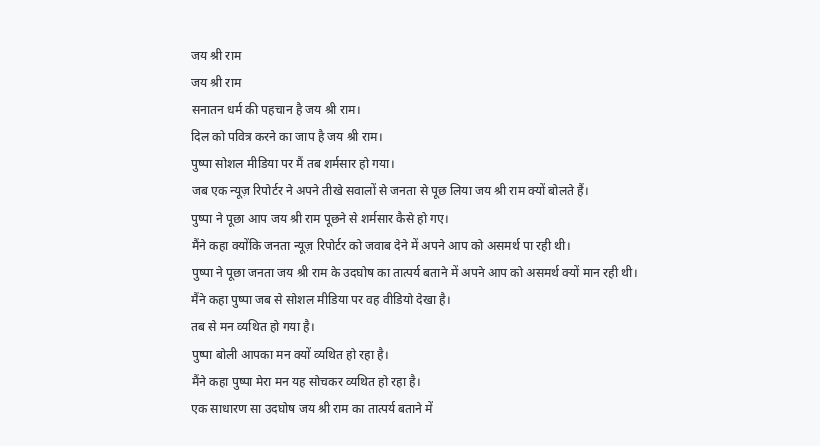जय श्री राम
जय श्री राम
सनातन धर्म की पहचान है जय श्री राम।
दिल को पवित्र करने का जाप है जय श्री राम।
पुष्पा सोशल मीडिया पर मैं तब शर्मसार हो गया।
जब एक न्यूज़ रिपोर्टर ने अपने तीखे सवालों से जनता से पूछ लिया जय श्री राम क्यों बोलते हैं।
पुष्पा ने पूछा आप जय श्री राम पूछने से शर्मसार कैसे हो गए।
मैंने कहा क्योंकि जनता न्यूज़ रिपोर्टर को जवाब देने में अपने आप को असमर्थ पा रही थी।
पुष्पा ने पूछा जनता जय श्री राम के उदघोष का तात्पर्य बताने में अपने आप को असमर्थ क्यों मान रही थी।
मैंने कहा पुष्पा जब से सोशल मीडिया पर वह वीडियो देखा है।
तब से मन व्यथित हो गया है।
पुष्पा बोली आपका मन क्यों व्यथित हो रहा है।
मैंने कहा पुष्पा मेरा मन यह सोचकर व्यथित हो रहा है।
एक साधारण सा उदघोष जय श्री राम का तात्पर्य बताने में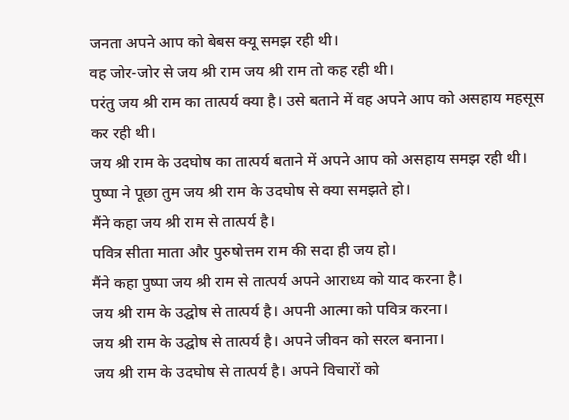जनता अपने आप को बेबस क्यू समझ रही थी।
वह जोर-जोर से जय श्री राम जय श्री राम तो कह रही थी।
परंतु जय श्री राम का तात्पर्य क्या है। उसे बताने में वह अपने आप को असहाय महसूस कर रही थी।
जय श्री राम के उदघोष का तात्पर्य बताने में अपने आप को असहाय समझ रही थी।
पुष्पा ने पूछा तुम जय श्री राम के उदघोष से क्या समझते हो।
मैंने कहा जय श्री राम से तात्पर्य है।
पवित्र सीता माता और पुरुषोत्तम राम की सदा ही जय हो।
मैंने कहा पुष्पा जय श्री राम से तात्पर्य अपने आराध्य को याद करना है।
जय श्री राम के उद्घोष से तात्पर्य है। अपनी आत्मा को पवित्र करना।
जय श्री राम के उद्घोष से तात्पर्य है। अपने जीवन को सरल बनाना।
जय श्री राम के उदघोष से तात्पर्य है। अपने विचारों को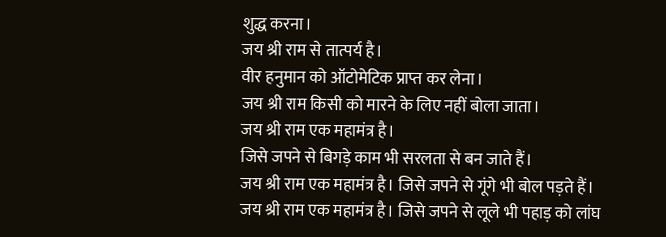शुद्ध करना।
जय श्री राम से तात्पर्य है।
वीर हनुमान को ऑटोमेटिक प्राप्त कर लेना।
जय श्री राम किसी को मारने के लिए नहीं बोला जाता।
जय श्री राम एक महामंत्र है।
जिसे जपने से बिगड़े काम भी सरलता से बन जाते हैं।
जय श्री राम एक महामंत्र है। जिसे जपने से गूंगे भी बोल पड़ते हैं।
जय श्री राम एक महामंत्र है। जिसे जपने से लूले भी पहाड़ को लांघ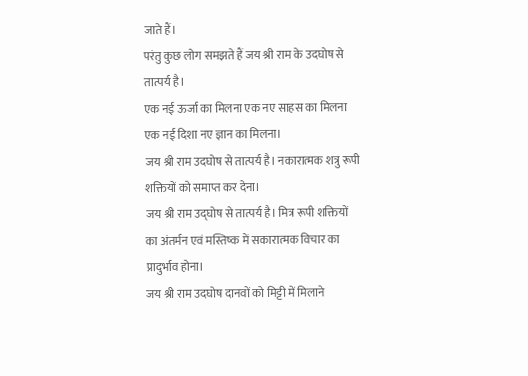जाते हैं।
परंतु कुछ लोग समझते हैं जय श्री राम के उदघोष से तात्पर्य है।
एक नई ऊर्जा का मिलना एक नए साहस का मिलना एक नई दिशा नए ज्ञान का मिलना।
जय श्री राम उदघोष से तात्पर्य है। नकारात्मक शत्रु रूपी शक्तियों को समाप्त कर देना।
जय श्री राम उद्घोष से तात्पर्य है। मित्र रूपी शक्तियों का अंतर्मन एवं मस्तिष्क में सकारात्मक विचार का प्रादुर्भाव होना।
जय श्री राम उदघोष दानवों को मिट्टी में मिलाने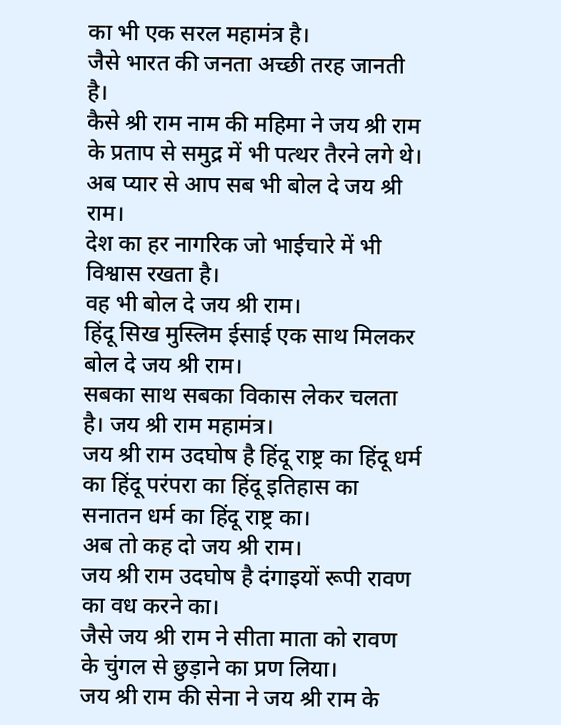का भी एक सरल महामंत्र है।
जैसे भारत की जनता अच्छी तरह जानती है।
कैसे श्री राम नाम की महिमा ने जय श्री राम के प्रताप से समुद्र में भी पत्थर तैरने लगे थे।
अब प्यार से आप सब भी बोल दे जय श्री राम।
देश का हर नागरिक जो भाईचारे में भी विश्वास रखता है।
वह भी बोल दे जय श्री राम।
हिंदू सिख मुस्लिम ईसाई एक साथ मिलकर बोल दे जय श्री राम।
सबका साथ सबका विकास लेकर चलता है। जय श्री राम महामंत्र।
जय श्री राम उदघोष है हिंदू राष्ट्र का हिंदू धर्म का हिंदू परंपरा का हिंदू इतिहास का सनातन धर्म का हिंदू राष्ट्र का।
अब तो कह दो जय श्री राम।
जय श्री राम उदघोष है दंगाइयों रूपी रावण का वध करने का।
जैसे जय श्री राम ने सीता माता को रावण के चुंगल से छुड़ाने का प्रण लिया।
जय श्री राम की सेना ने जय श्री राम के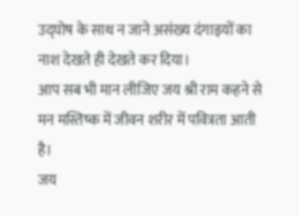उद्घोष के साथ न जाने असंख्य दंगाइयों का नाश देखते ही देखते कर दिया।
आप सब भी मान लीजिए जय श्री राम कहने से मन मस्तिष्क में जीवन शरीर में पवित्रता आती है।
जय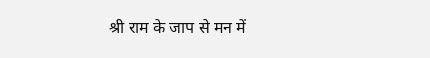श्री राम के जाप से मन में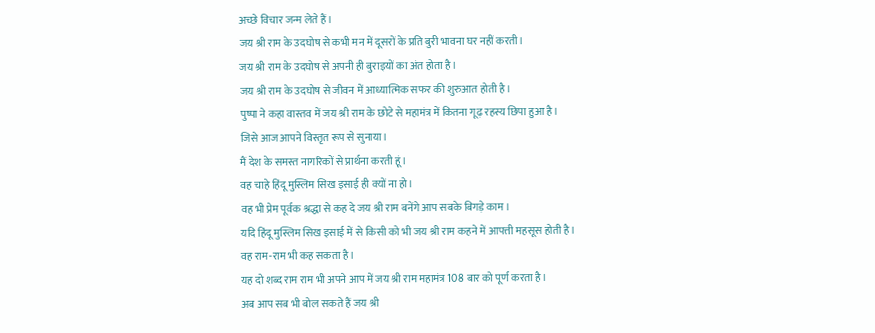अच्छे विचार जन्म लेते हैं।
जय श्री राम के उदघोष से कभी मन में दूसरों के प्रति बुरी भावना घर नहीं करती।
जय श्री राम के उदघोष से अपनी ही बुराइयों का अंत होता है।
जय श्री राम के उदघोष से जीवन में आध्यात्मिक सफर की शुरुआत होती है।
पुष्पा ने कहा वास्तव में जय श्री राम के छोटे से महामंत्र में कितना गूढ़ रहस्य छिपा हुआ है।
जिसे आज आपने विस्तृत रूप से सुनाया।
मैं देश के समस्त नागरिकों से प्रार्थना करती हूं।
वह चाहे हिंदू मुस्लिम सिख इसाई ही क्यों ना हो।
वह भी प्रेम पूर्वक श्रद्धा से कह दे जय श्री राम बनेंगे आप सबके बिगड़े काम।
यदि हिंदू मुस्लिम सिख इसाई में से किसी को भी जय श्री राम कहने में आपत्ती महसूस होती है।
वह राम-राम भी कह सकता है।
यह दो शब्द राम राम भी अपने आप में जय श्री राम महामंत्र 108 बार को पूर्ण करता है।
अब आप सब भी बोल सकते हैं जय श्री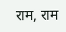राम, राम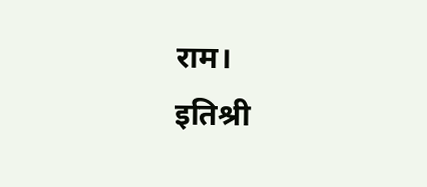राम।
इतिश्री